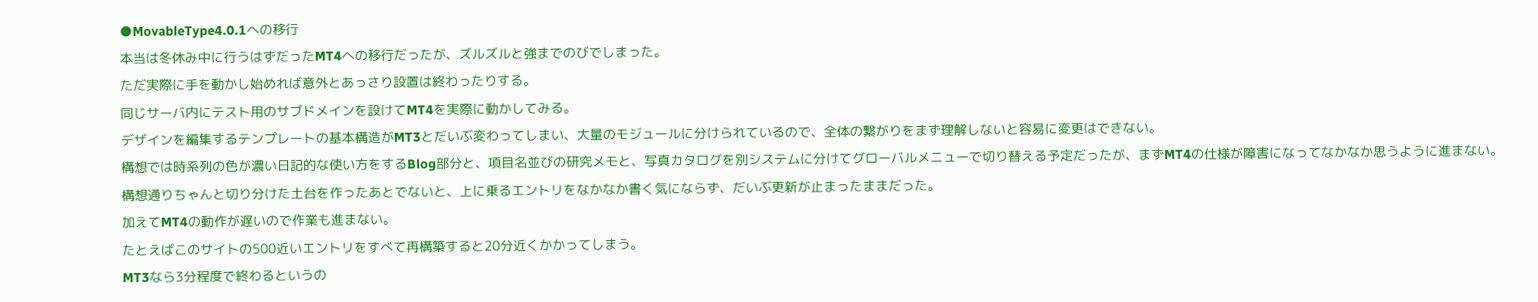●MovableType4.0.1への移行
本当は冬休み中に行うはずだったMT4への移行だったが、ズルズルと強までのびでしまった。
ただ実際に手を動かし始めれば意外とあっさり設置は終わったりする。
同じサーバ内にテスト用のサブドメインを設けてMT4を実際に動かしてみる。
デザインを編集するテンプレートの基本構造がMT3とだいぶ変わってしまい、大量のモジュールに分けられているので、全体の繋がりをまず理解しないと容易に変更はできない。
構想では時系列の色が濃い日記的な使い方をするBlog部分と、項目名並びの研究メモと、写真カタログを別システムに分けてグローバルメニューで切り替える予定だったが、まずMT4の仕様が障害になってなかなか思うように進まない。
構想通りちゃんと切り分けた土台を作ったあとでないと、上に乗るエントリをなかなか書く気にならず、だいぶ更新が止まったままだった。
加えてMT4の動作が遅いので作業も進まない。
たとえばこのサイトの500近いエントリをすべて再構築すると20分近くかかってしまう。
MT3なら3分程度で終わるというの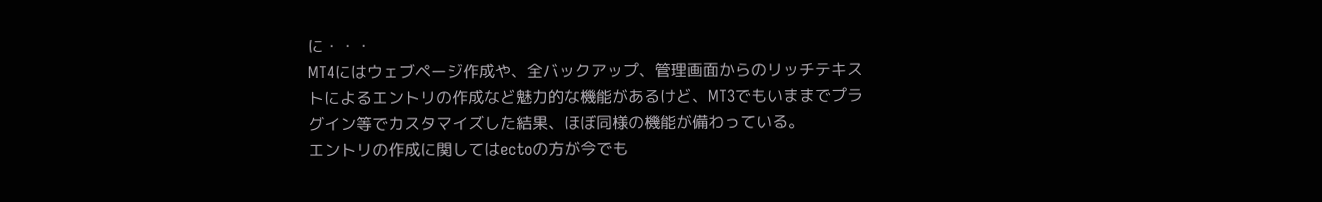に・・・
MT4にはウェブページ作成や、全バックアップ、管理画面からのリッチテキストによるエントリの作成など魅力的な機能があるけど、MT3でもいままでプラグイン等でカスタマイズした結果、ほぼ同様の機能が備わっている。
エントリの作成に関してはectoの方が今でも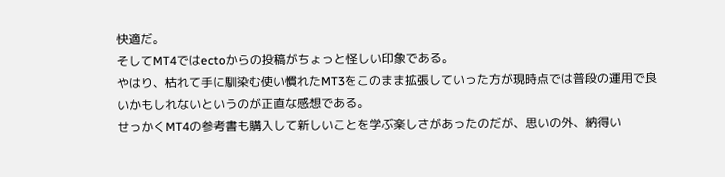快適だ。
そしてMT4ではectoからの投稿がちょっと怪しい印象である。
やはり、枯れて手に馴染む使い慣れたMT3をこのまま拡張していった方が現時点では普段の運用で良いかもしれないというのが正直な感想である。
せっかくMT4の参考書も購入して新しいことを学ぶ楽しさがあったのだが、思いの外、納得い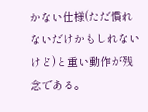かない仕様(ただ慣れないだけかもしれないけど)と重い動作が残念である。